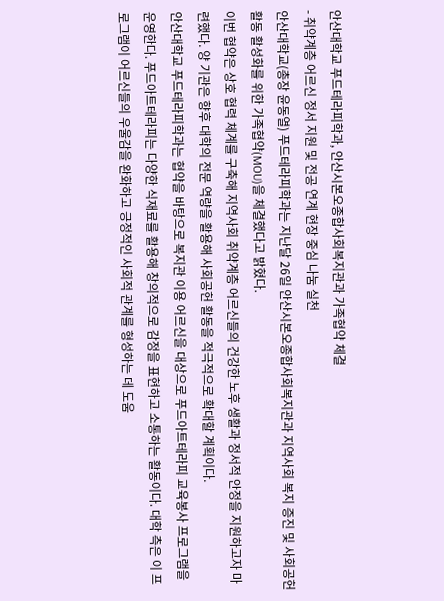안산대학교 푸드테라피학과, 안산시본오종합사회복지관과 가족협약 체결
- 취약계층 어르신 정서 지원 및 전공 연계 현장 중심 나눔 실천
안산대학교(총장 윤동열) 푸드테라피학과는 지난달 26일 안산시본오종합사회복지관과 지역사회 복지 증진 및 사회공헌 활동 활성화를 위한 가족협약(MOU)을 체결했다고 밝혔다.
이번 협약은 상호 협력 체계를 구축해 지역사회 취약계층 어르신들의 건강한 노후 생활과 정서적 안정을 지원하고자 마련했다. 양 기관은 향후 대학의 전문 역량을 활용해 사회공헌 활동을 적극적으로 확대할 계획이다.
안산대학교 푸드테라피학과는 협약을 바탕으로 복지관 이용 어르신을 대상으로 푸드아트테라피 교육봉사 프로그램을 운영한다. 푸드아트테라피는 다양한 식재료를 활용해 창의적으로 감정을 표현하고 소통하는 활동이다. 대학 측은 이 프로그램이 어르신들의 우울감을 완화하고 긍정적인 사회적 관계를 형성하는 데 도움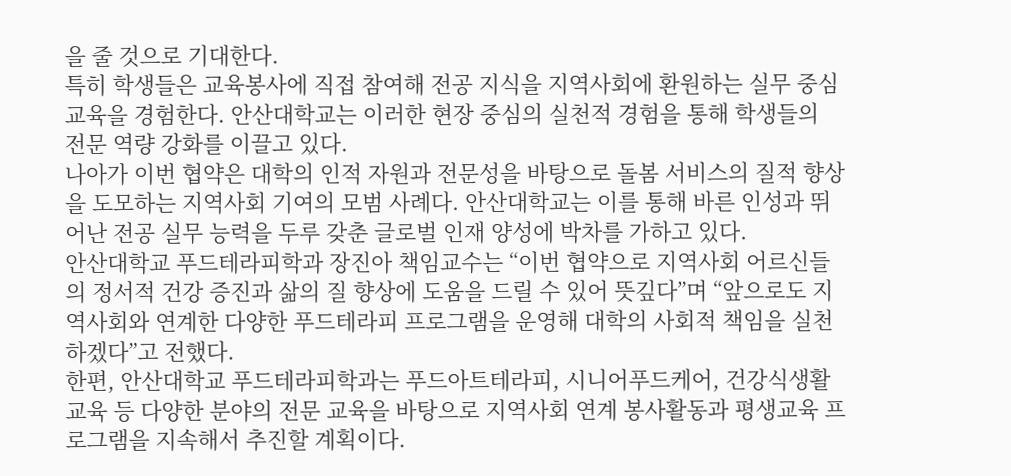을 줄 것으로 기대한다.
특히 학생들은 교육봉사에 직접 참여해 전공 지식을 지역사회에 환원하는 실무 중심 교육을 경험한다. 안산대학교는 이러한 현장 중심의 실천적 경험을 통해 학생들의 전문 역량 강화를 이끌고 있다.
나아가 이번 협약은 대학의 인적 자원과 전문성을 바탕으로 돌봄 서비스의 질적 향상을 도모하는 지역사회 기여의 모범 사례다. 안산대학교는 이를 통해 바른 인성과 뛰어난 전공 실무 능력을 두루 갖춘 글로벌 인재 양성에 박차를 가하고 있다.
안산대학교 푸드테라피학과 장진아 책임교수는 “이번 협약으로 지역사회 어르신들의 정서적 건강 증진과 삶의 질 향상에 도움을 드릴 수 있어 뜻깊다”며 “앞으로도 지역사회와 연계한 다양한 푸드테라피 프로그램을 운영해 대학의 사회적 책임을 실천하겠다”고 전했다.
한편, 안산대학교 푸드테라피학과는 푸드아트테라피, 시니어푸드케어, 건강식생활 교육 등 다양한 분야의 전문 교육을 바탕으로 지역사회 연계 봉사활동과 평생교육 프로그램을 지속해서 추진할 계획이다.